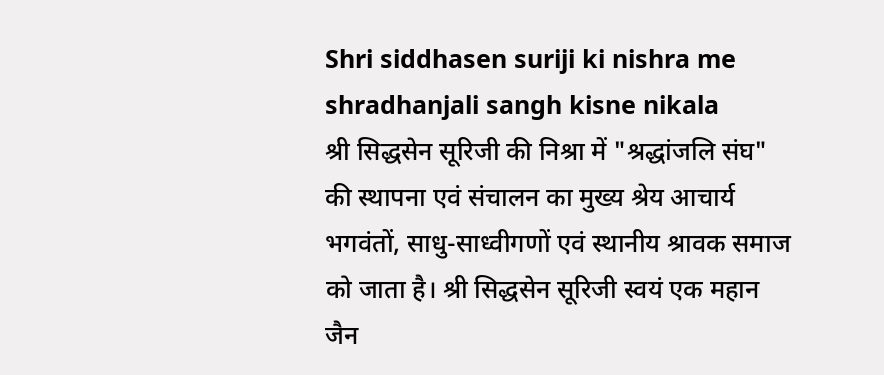Shri siddhasen suriji ki nishra me shradhanjali sangh kisne nikala
श्री सिद्धसेन सूरिजी की निश्रा में "श्रद्धांजलि संघ" की स्थापना एवं संचालन का मुख्य श्रेय आचार्य भगवंतों, साधु-साध्वीगणों एवं स्थानीय श्रावक समाज को जाता है। श्री सिद्धसेन सूरिजी स्वयं एक महान जैन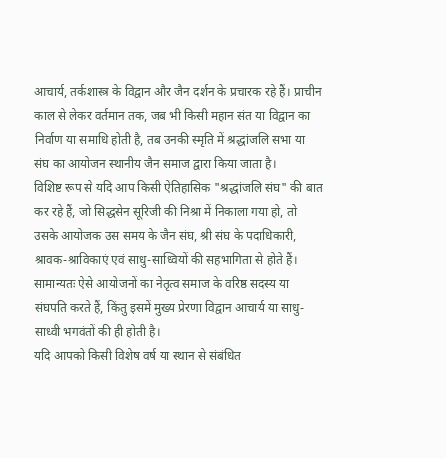आचार्य, तर्कशास्त्र के विद्वान और जैन दर्शन के प्रचारक रहे हैं। प्राचीन काल से लेकर वर्तमान तक, जब भी किसी महान संत या विद्वान का निर्वाण या समाधि होती है, तब उनकी स्मृति में श्रद्धांजलि सभा या संघ का आयोजन स्थानीय जैन समाज द्वारा किया जाता है।
विशिष्ट रूप से यदि आप किसी ऐतिहासिक "श्रद्धांजलि संघ" की बात कर रहे हैं, जो सिद्धसेन सूरिजी की निश्रा में निकाला गया हो, तो उसके आयोजक उस समय के जैन संघ, श्री संघ के पदाधिकारी, श्रावक-श्राविकाएं एवं साधु-साध्वियों की सहभागिता से होते हैं। सामान्यतः ऐसे आयोजनों का नेतृत्व समाज के वरिष्ठ सदस्य या संघपति करते हैं, किंतु इसमें मुख्य प्रेरणा विद्वान आचार्य या साधु-साध्वी भगवंतों की ही होती है।
यदि आपको किसी विशेष वर्ष या स्थान से संबंधित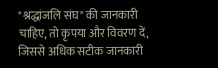"श्रद्धांजलि संघ" की जानकारी चाहिए, तो कृपया और विवरण दें, जिससे अधिक सटीक जानकारी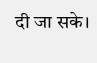दी जा सके।